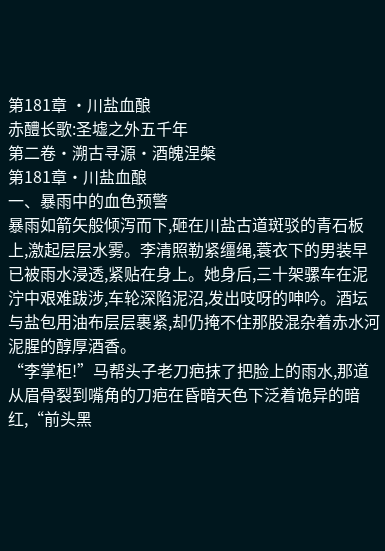第181章 ·川盐血酿
赤醴长歌:圣墟之外五千年
第二卷·溯古寻源·酒魄涅槃
第181章·川盐血酿
一、暴雨中的血色预警
暴雨如箭矢般倾泻而下,砸在川盐古道斑驳的青石板上,激起层层水雾。李清照勒紧缰绳,蓑衣下的男装早已被雨水浸透,紧贴在身上。她身后,三十架骡车在泥泞中艰难跋涉,车轮深陷泥沼,发出吱呀的呻吟。酒坛与盐包用油布层层裹紧,却仍掩不住那股混杂着赤水河泥腥的醇厚酒香。
“李掌柜!”马帮头子老刀疤抹了把脸上的雨水,那道从眉骨裂到嘴角的刀疤在昏暗天色下泛着诡异的暗红,“前头黑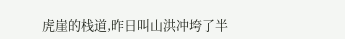虎崖的栈道,昨日叫山洪冲垮了半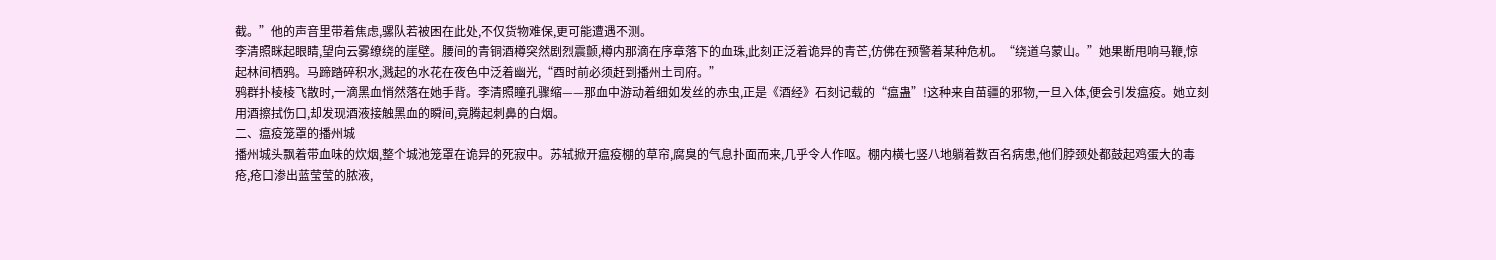截。”他的声音里带着焦虑,骡队若被困在此处,不仅货物难保,更可能遭遇不测。
李清照眯起眼睛,望向云雾缭绕的崖壁。腰间的青铜酒樽突然剧烈震颤,樽内那滴在序章落下的血珠,此刻正泛着诡异的青芒,仿佛在预警着某种危机。“绕道乌蒙山。”她果断甩响马鞭,惊起林间栖鸦。马蹄踏碎积水,溅起的水花在夜色中泛着幽光,“酉时前必须赶到播州土司府。”
鸦群扑棱棱飞散时,一滴黑血悄然落在她手背。李清照瞳孔骤缩——那血中游动着细如发丝的赤虫,正是《酒经》石刻记载的“瘟蛊”!这种来自苗疆的邪物,一旦入体,便会引发瘟疫。她立刻用酒擦拭伤口,却发现酒液接触黑血的瞬间,竟腾起刺鼻的白烟。
二、瘟疫笼罩的播州城
播州城头飘着带血味的炊烟,整个城池笼罩在诡异的死寂中。苏轼掀开瘟疫棚的草帘,腐臭的气息扑面而来,几乎令人作呕。棚内横七竖八地躺着数百名病患,他们脖颈处都鼓起鸡蛋大的毒疮,疮口渗出蓝莹莹的脓液,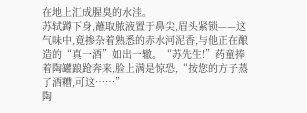在地上汇成腥臭的水洼。
苏轼蹲下身,蘸取脓液置于鼻尖,眉头紧锁——这气味中,竟掺杂着熟悉的赤水河泥香,与他正在酿造的“真一酒”如出一辙。“苏先生!”药童捧着陶罐踉跄奔来,脸上满是惊恐,“按您的方子蒸了酒糟,可这……”
陶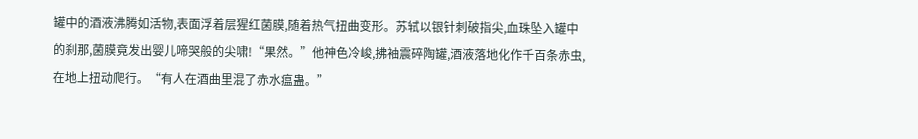罐中的酒液沸腾如活物,表面浮着层猩红菌膜,随着热气扭曲变形。苏轼以银针刺破指尖,血珠坠入罐中的刹那,菌膜竟发出婴儿啼哭般的尖啸!“果然。”他神色冷峻,拂袖震碎陶罐,酒液落地化作千百条赤虫,在地上扭动爬行。“有人在酒曲里混了赤水瘟蛊。”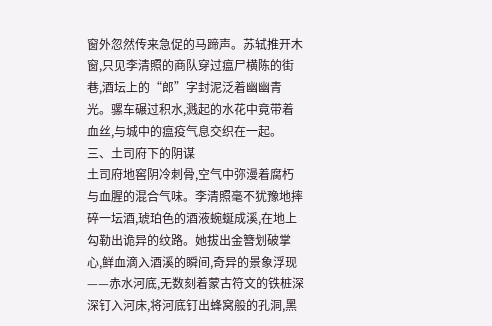窗外忽然传来急促的马蹄声。苏轼推开木窗,只见李清照的商队穿过瘟尸横陈的街巷,酒坛上的“郎”字封泥泛着幽幽青光。骡车碾过积水,溅起的水花中竟带着血丝,与城中的瘟疫气息交织在一起。
三、土司府下的阴谋
土司府地窖阴冷刺骨,空气中弥漫着腐朽与血腥的混合气味。李清照毫不犹豫地摔碎一坛酒,琥珀色的酒液蜿蜒成溪,在地上勾勒出诡异的纹路。她拔出金簪划破掌心,鲜血滴入酒溪的瞬间,奇异的景象浮现——赤水河底,无数刻着蒙古符文的铁桩深深钉入河床,将河底钉出蜂窝般的孔洞,黑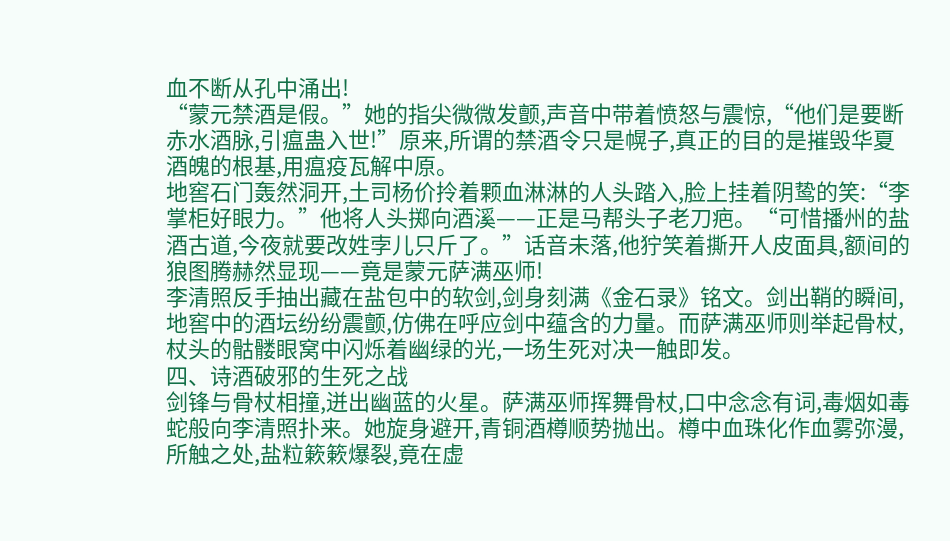血不断从孔中涌出!
“蒙元禁酒是假。”她的指尖微微发颤,声音中带着愤怒与震惊,“他们是要断赤水酒脉,引瘟蛊入世!”原来,所谓的禁酒令只是幌子,真正的目的是摧毁华夏酒魄的根基,用瘟疫瓦解中原。
地窖石门轰然洞开,土司杨价拎着颗血淋淋的人头踏入,脸上挂着阴鸷的笑:“李掌柜好眼力。”他将人头掷向酒溪——正是马帮头子老刀疤。“可惜播州的盐酒古道,今夜就要改姓孛儿只斤了。”话音未落,他狞笑着撕开人皮面具,额间的狼图腾赫然显现——竟是蒙元萨满巫师!
李清照反手抽出藏在盐包中的软剑,剑身刻满《金石录》铭文。剑出鞘的瞬间,地窖中的酒坛纷纷震颤,仿佛在呼应剑中蕴含的力量。而萨满巫师则举起骨杖,杖头的骷髅眼窝中闪烁着幽绿的光,一场生死对决一触即发。
四、诗酒破邪的生死之战
剑锋与骨杖相撞,迸出幽蓝的火星。萨满巫师挥舞骨杖,口中念念有词,毒烟如毒蛇般向李清照扑来。她旋身避开,青铜酒樽顺势抛出。樽中血珠化作血雾弥漫,所触之处,盐粒簌簌爆裂,竟在虚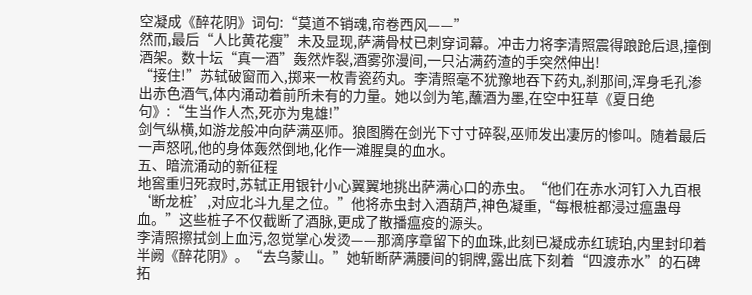空凝成《醉花阴》词句:“莫道不销魂,帘卷西风——”
然而,最后“人比黄花瘦”未及显现,萨满骨杖已刺穿词幕。冲击力将李清照震得踉跄后退,撞倒酒架。数十坛“真一酒”轰然炸裂,酒雾弥漫间,一只沾满药渣的手突然伸出!
“接住!”苏轼破窗而入,掷来一枚青瓷药丸。李清照毫不犹豫地吞下药丸,刹那间,浑身毛孔渗出赤色酒气,体内涌动着前所未有的力量。她以剑为笔,蘸酒为墨,在空中狂草《夏日绝句》:“生当作人杰,死亦为鬼雄!”
剑气纵横,如游龙般冲向萨满巫师。狼图腾在剑光下寸寸碎裂,巫师发出凄厉的惨叫。随着最后一声怒吼,他的身体轰然倒地,化作一滩腥臭的血水。
五、暗流涌动的新征程
地窖重归死寂时,苏轼正用银针小心翼翼地挑出萨满心口的赤虫。“他们在赤水河钉入九百根‘断龙桩’,对应北斗九星之位。”他将赤虫封入酒葫芦,神色凝重,“每根桩都浸过瘟蛊母血。”这些桩子不仅截断了酒脉,更成了散播瘟疫的源头。
李清照擦拭剑上血污,忽觉掌心发烫——那滴序章留下的血珠,此刻已凝成赤红琥珀,内里封印着半阙《醉花阴》。“去乌蒙山。”她斩断萨满腰间的铜牌,露出底下刻着“四渡赤水”的石碑拓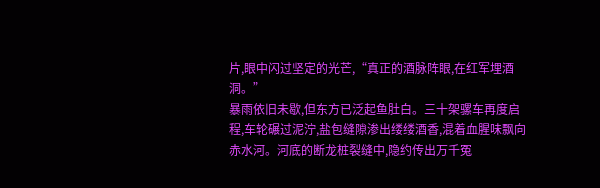片,眼中闪过坚定的光芒,“真正的酒脉阵眼,在红军埋酒洞。”
暴雨依旧未歇,但东方已泛起鱼肚白。三十架骡车再度启程,车轮碾过泥泞,盐包缝隙渗出缕缕酒香,混着血腥味飘向赤水河。河底的断龙桩裂缝中,隐约传出万千冤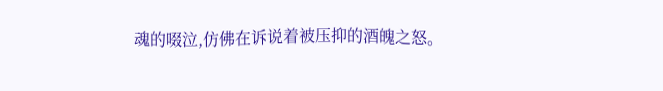魂的啜泣,仿佛在诉说着被压抑的酒魄之怒。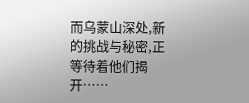而乌蒙山深处,新的挑战与秘密,正等待着他们揭开……